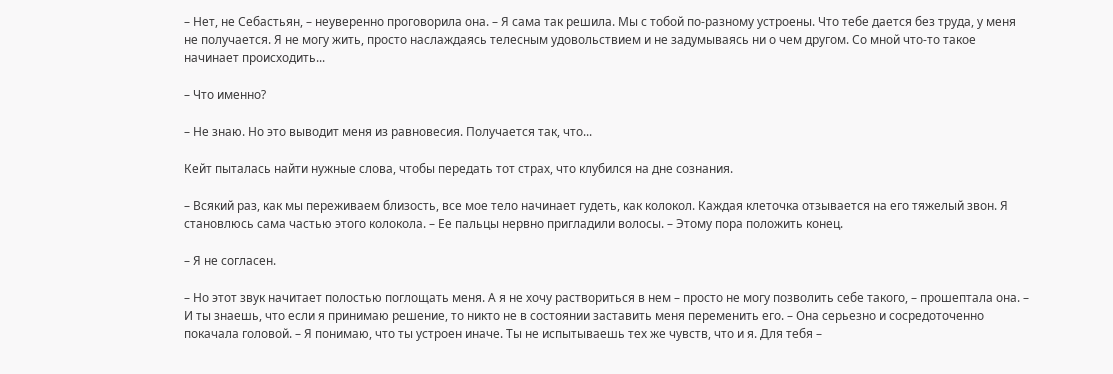– Нет, не Себастьян, – неуверенно проговорила она. – Я сама так решила. Мы с тобой по-разному устроены. Что тебе дается без труда, у меня не получается. Я не могу жить, просто наслаждаясь телесным удовольствием и не задумываясь ни о чем другом. Со мной что-то такое начинает происходить...

– Что именно?

– Не знаю. Но это выводит меня из равновесия. Получается так, что...

Кейт пыталась найти нужные слова, чтобы передать тот страх, что клубился на дне сознания.

– Всякий раз, как мы переживаем близость, все мое тело начинает гудеть, как колокол. Каждая клеточка отзывается на его тяжелый звон. Я становлюсь сама частью этого колокола. – Ее пальцы нервно пригладили волосы. – Этому пора положить конец.

– Я не согласен.

– Но этот звук начитает полостью поглощать меня. А я не хочу раствориться в нем – просто не могу позволить себе такого, – прошептала она. – И ты знаешь, что если я принимаю решение, то никто не в состоянии заставить меня переменить его. – Она серьезно и сосредоточенно покачала головой. – Я понимаю, что ты устроен иначе. Ты не испытываешь тех же чувств, что и я. Для тебя –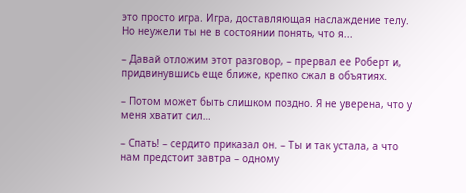это просто игра. Игра, доставляющая наслаждение телу. Но неужели ты не в состоянии понять, что я...

– Давай отложим этот разговор, – прервал ее Роберт и, придвинувшись еще ближе, крепко сжал в объятиях.

– Потом может быть слишком поздно. Я не уверена, что у меня хватит сил…

– Спать! – сердито приказал он. – Ты и так устала, а что нам предстоит завтра – одному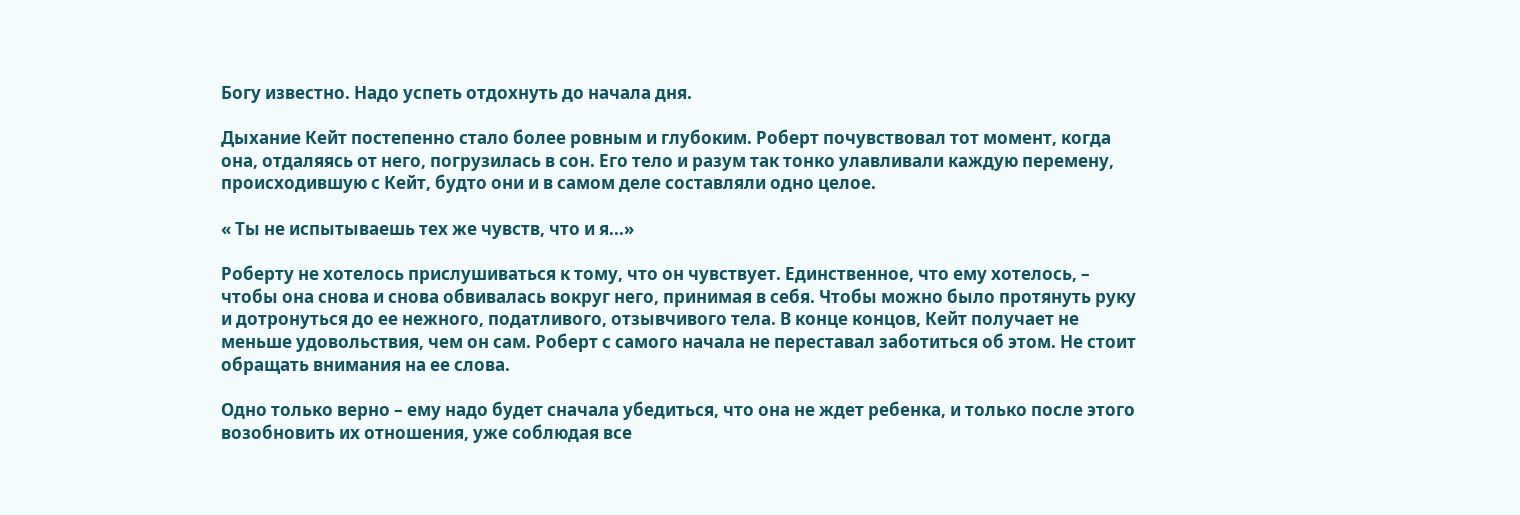Богу известно. Надо успеть отдохнуть до начала дня.

Дыхание Кейт постепенно стало более ровным и глубоким. Роберт почувствовал тот момент, когда она, отдаляясь от него, погрузилась в сон. Его тело и разум так тонко улавливали каждую перемену, происходившую с Кейт, будто они и в самом деле составляли одно целое.

« Ты не испытываешь тех же чувств, что и я...»

Роберту не хотелось прислушиваться к тому, что он чувствует. Единственное, что ему хотелось, – чтобы она снова и снова обвивалась вокруг него, принимая в себя. Чтобы можно было протянуть руку и дотронуться до ее нежного, податливого, отзывчивого тела. В конце концов, Кейт получает не меньше удовольствия, чем он сам. Роберт с самого начала не переставал заботиться об этом. Не стоит обращать внимания на ее слова.

Одно только верно – ему надо будет сначала убедиться, что она не ждет ребенка, и только после этого возобновить их отношения, уже соблюдая все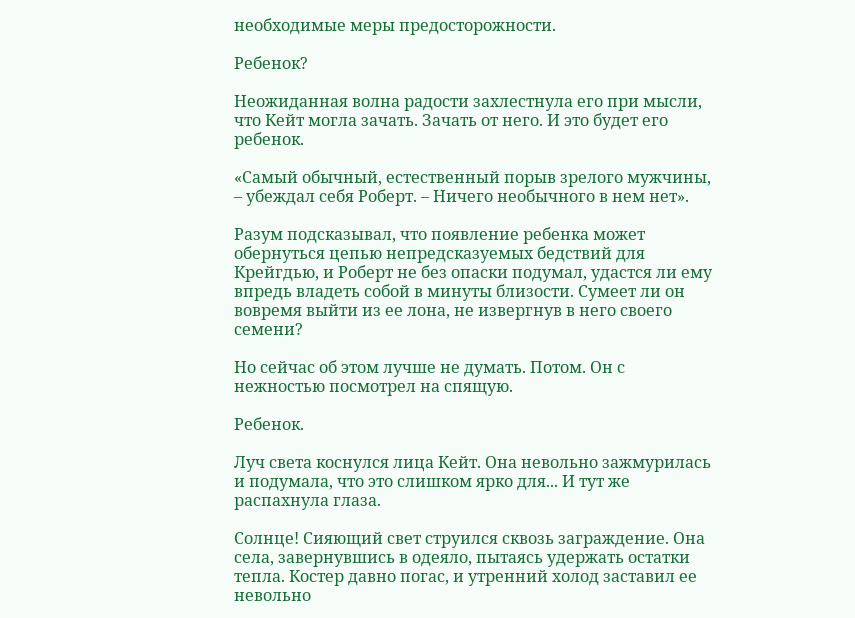необходимые меры предосторожности.

Ребенок?

Неожиданная волна радости захлестнула его при мысли, что Кейт могла зачать. Зачать от него. И это будет его ребенок.

«Самый обычный, естественный порыв зрелого мужчины, – убеждал себя Роберт. – Ничего необычного в нем нет».

Разум подсказывал, что появление ребенка может обернуться цепью непредсказуемых бедствий для Крейгдью, и Роберт не без опаски подумал, удастся ли ему впредь владеть собой в минуты близости. Сумеет ли он вовремя выйти из ее лона, не извергнув в него своего семени?

Но сейчас об этом лучше не думать. Потом. Он с нежностью посмотрел на спящую.

Ребенок.

Луч света коснулся лица Кейт. Она невольно зажмурилась и подумала, что это слишком ярко для... И тут же распахнула глаза.

Солнце! Сияющий свет струился сквозь заграждение. Она села, завернувшись в одеяло, пытаясь удержать остатки тепла. Костер давно погас, и утренний холод заставил ее невольно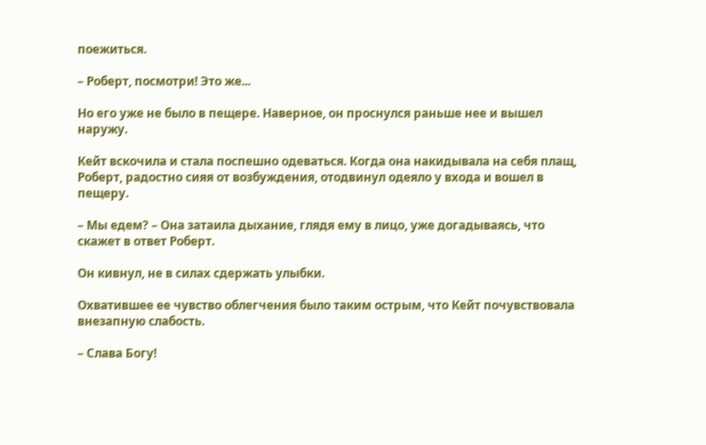поежиться.

– Роберт, посмотри! Это же...

Но его уже не было в пещере. Наверное, он проснулся раньше нее и вышел наружу.

Кейт вскочила и стала поспешно одеваться. Когда она накидывала на себя плащ, Роберт, радостно сияя от возбуждения, отодвинул одеяло у входа и вошел в пещеру.

– Мы едем? – Она затаила дыхание, глядя ему в лицо, уже догадываясь, что скажет в ответ Роберт.

Он кивнул, не в силах сдержать улыбки.

Охватившее ее чувство облегчения было таким острым, что Кейт почувствовала внезапную слабость.

– Слава Богу!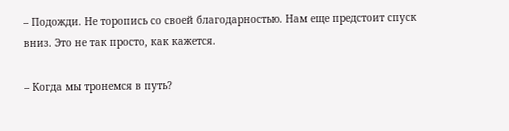– Подожди. Не торопись со своей благодарностью. Нам еще предстоит спуск вниз. Это не так просто, как кажется.

– Когда мы тронемся в путь?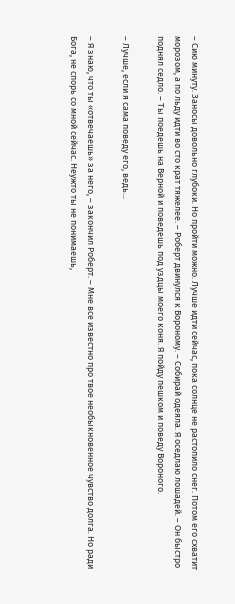– Сию минуту. Заносы довольно глубоки. Но пройти можно. Лучше идти сейчас, пока солнце не растопило снег. Потом его схватит морозом, а по льду идти во сто крат тяжелее. – Роберт двинулся к Вороному. – Собирай одеяла. Я оседлаю лошадей. – Он быстро поднял седло. – Ты поедешь на Верной и поведешь под уздцы моего коня. Я пойду пешком и поведу Вороного.

– Лучше, если я сама поведу его, ведь...

– Я знаю, что ты «отвечаешь» за него, – закончил Роберт. – Мне все известно про твое необыкновенное чувство долга. Но ради Бога, не спорь со мной сейчас. Неужто ты не понимаешь,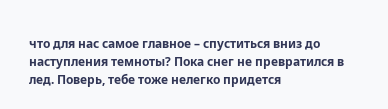что для нас самое главное – спуститься вниз до наступления темноты? Пока снег не превратился в лед. Поверь, тебе тоже нелегко придется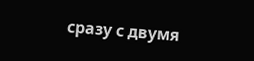сразу с двумя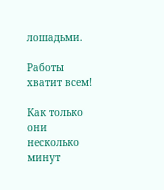лошадьми.

Работы хватит всем!

Как только они несколько минут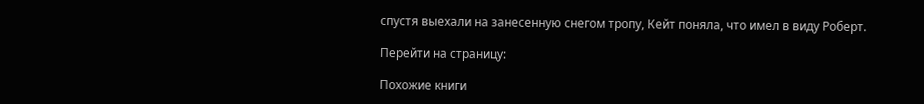спустя выехали на занесенную снегом тропу, Кейт поняла, что имел в виду Роберт.

Перейти на страницу:

Похожие книги